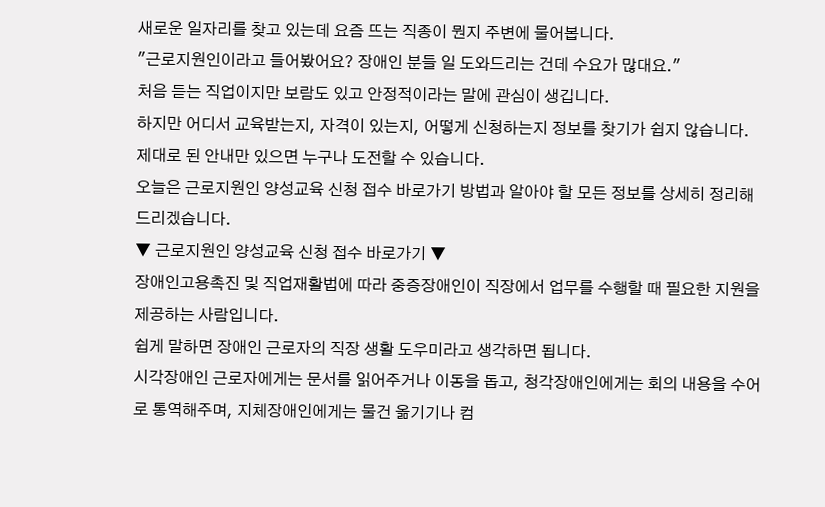새로운 일자리를 찾고 있는데 요즘 뜨는 직종이 뭔지 주변에 물어봅니다.
"근로지원인이라고 들어봤어요? 장애인 분들 일 도와드리는 건데 수요가 많대요."
처음 듣는 직업이지만 보람도 있고 안정적이라는 말에 관심이 생깁니다.
하지만 어디서 교육받는지, 자격이 있는지, 어떻게 신청하는지 정보를 찾기가 쉽지 않습니다. 제대로 된 안내만 있으면 누구나 도전할 수 있습니다.
오늘은 근로지원인 양성교육 신청 접수 바로가기 방법과 알아야 할 모든 정보를 상세히 정리해드리겠습니다.
▼ 근로지원인 양성교육 신청 접수 바로가기 ▼
장애인고용촉진 및 직업재활법에 따라 중증장애인이 직장에서 업무를 수행할 때 필요한 지원을 제공하는 사람입니다.
쉽게 말하면 장애인 근로자의 직장 생활 도우미라고 생각하면 됩니다.
시각장애인 근로자에게는 문서를 읽어주거나 이동을 돕고, 청각장애인에게는 회의 내용을 수어로 통역해주며, 지체장애인에게는 물건 옮기기나 컴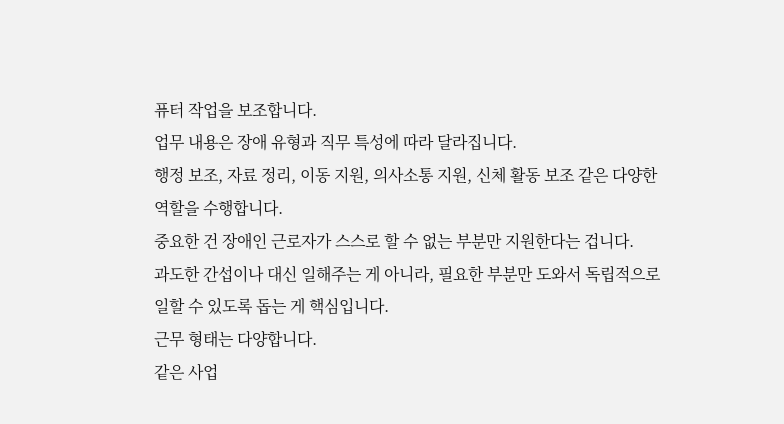퓨터 작업을 보조합니다.
업무 내용은 장애 유형과 직무 특성에 따라 달라집니다.
행정 보조, 자료 정리, 이동 지원, 의사소통 지원, 신체 활동 보조 같은 다양한 역할을 수행합니다.
중요한 건 장애인 근로자가 스스로 할 수 없는 부분만 지원한다는 겁니다.
과도한 간섭이나 대신 일해주는 게 아니라, 필요한 부분만 도와서 독립적으로 일할 수 있도록 돕는 게 핵심입니다.
근무 형태는 다양합니다.
같은 사업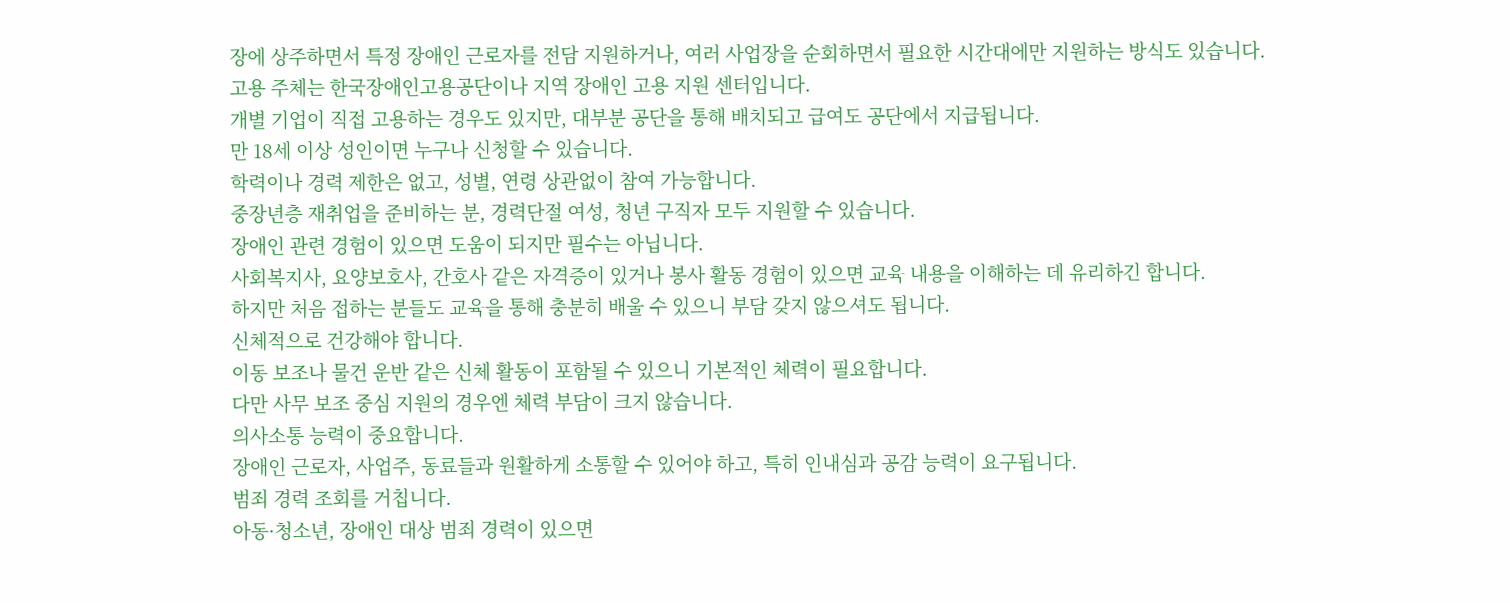장에 상주하면서 특정 장애인 근로자를 전담 지원하거나, 여러 사업장을 순회하면서 필요한 시간대에만 지원하는 방식도 있습니다.
고용 주체는 한국장애인고용공단이나 지역 장애인 고용 지원 센터입니다.
개별 기업이 직접 고용하는 경우도 있지만, 대부분 공단을 통해 배치되고 급여도 공단에서 지급됩니다.
만 18세 이상 성인이면 누구나 신청할 수 있습니다.
학력이나 경력 제한은 없고, 성별, 연령 상관없이 참여 가능합니다.
중장년층 재취업을 준비하는 분, 경력단절 여성, 청년 구직자 모두 지원할 수 있습니다.
장애인 관련 경험이 있으면 도움이 되지만 필수는 아닙니다.
사회복지사, 요양보호사, 간호사 같은 자격증이 있거나 봉사 활동 경험이 있으면 교육 내용을 이해하는 데 유리하긴 합니다.
하지만 처음 접하는 분들도 교육을 통해 충분히 배울 수 있으니 부담 갖지 않으셔도 됩니다.
신체적으로 건강해야 합니다.
이동 보조나 물건 운반 같은 신체 활동이 포함될 수 있으니 기본적인 체력이 필요합니다.
다만 사무 보조 중심 지원의 경우엔 체력 부담이 크지 않습니다.
의사소통 능력이 중요합니다.
장애인 근로자, 사업주, 동료들과 원활하게 소통할 수 있어야 하고, 특히 인내심과 공감 능력이 요구됩니다.
범죄 경력 조회를 거칩니다.
아동·청소년, 장애인 대상 범죄 경력이 있으면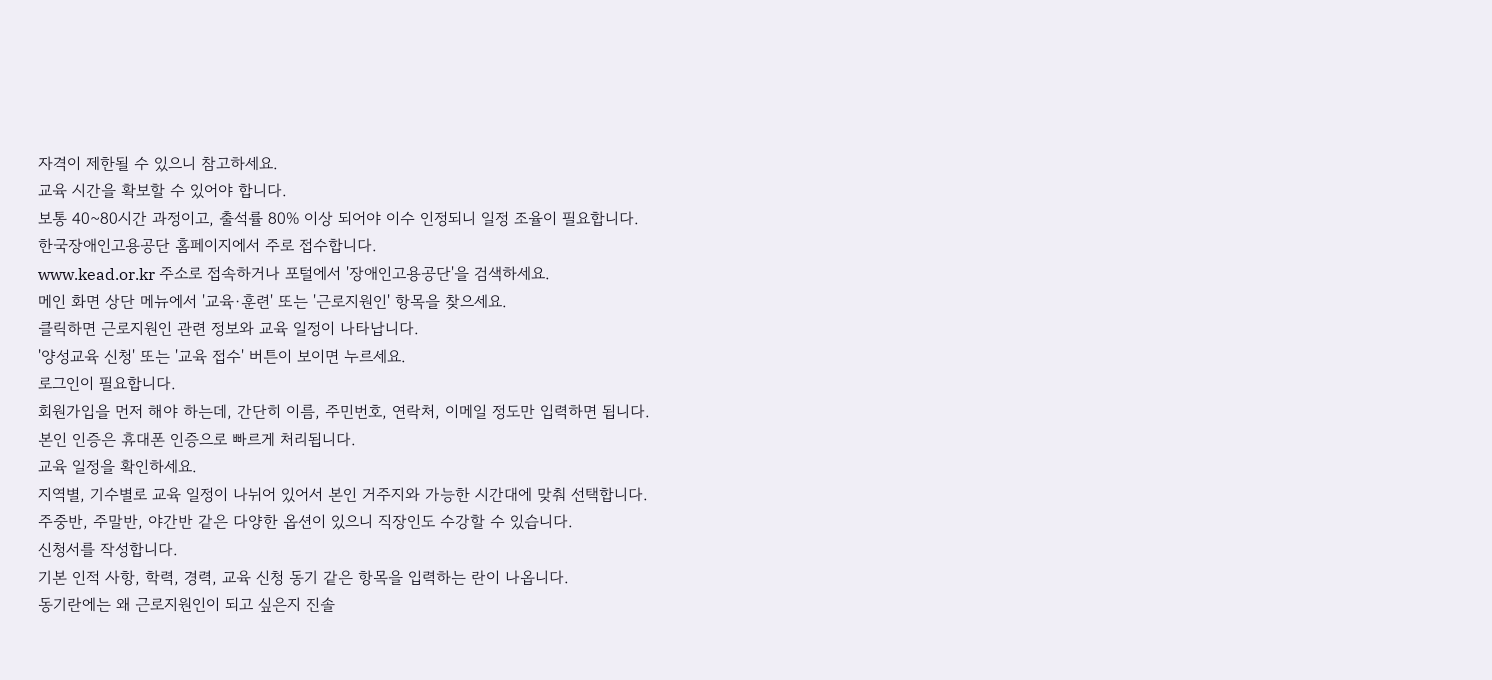자격이 제한될 수 있으니 참고하세요.
교육 시간을 확보할 수 있어야 합니다.
보통 40~80시간 과정이고, 출석률 80% 이상 되어야 이수 인정되니 일정 조율이 필요합니다.
한국장애인고용공단 홈페이지에서 주로 접수합니다.
www.kead.or.kr 주소로 접속하거나 포털에서 '장애인고용공단'을 검색하세요.
메인 화면 상단 메뉴에서 '교육·훈련' 또는 '근로지원인' 항목을 찾으세요.
클릭하면 근로지원인 관련 정보와 교육 일정이 나타납니다.
'양성교육 신청' 또는 '교육 접수' 버튼이 보이면 누르세요.
로그인이 필요합니다.
회원가입을 먼저 해야 하는데, 간단히 이름, 주민번호, 연락처, 이메일 정도만 입력하면 됩니다.
본인 인증은 휴대폰 인증으로 빠르게 처리됩니다.
교육 일정을 확인하세요.
지역별, 기수별로 교육 일정이 나뉘어 있어서 본인 거주지와 가능한 시간대에 맞춰 선택합니다.
주중반, 주말반, 야간반 같은 다양한 옵션이 있으니 직장인도 수강할 수 있습니다.
신청서를 작성합니다.
기본 인적 사항, 학력, 경력, 교육 신청 동기 같은 항목을 입력하는 란이 나옵니다.
동기란에는 왜 근로지원인이 되고 싶은지 진솔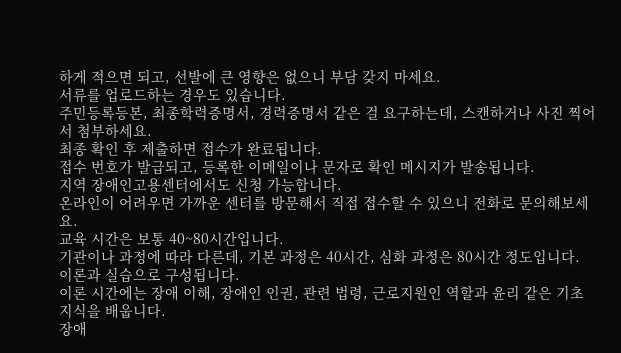하게 적으면 되고, 선발에 큰 영향은 없으니 부담 갖지 마세요.
서류를 업로드하는 경우도 있습니다.
주민등록등본, 최종학력증명서, 경력증명서 같은 걸 요구하는데, 스캔하거나 사진 찍어서 첨부하세요.
최종 확인 후 제출하면 접수가 완료됩니다.
접수 번호가 발급되고, 등록한 이메일이나 문자로 확인 메시지가 발송됩니다.
지역 장애인고용센터에서도 신청 가능합니다.
온라인이 어려우면 가까운 센터를 방문해서 직접 접수할 수 있으니 전화로 문의해보세요.
교육 시간은 보통 40~80시간입니다.
기관이나 과정에 따라 다른데, 기본 과정은 40시간, 심화 과정은 80시간 정도입니다.
이론과 실습으로 구성됩니다.
이론 시간에는 장애 이해, 장애인 인권, 관련 법령, 근로지원인 역할과 윤리 같은 기초 지식을 배웁니다.
장애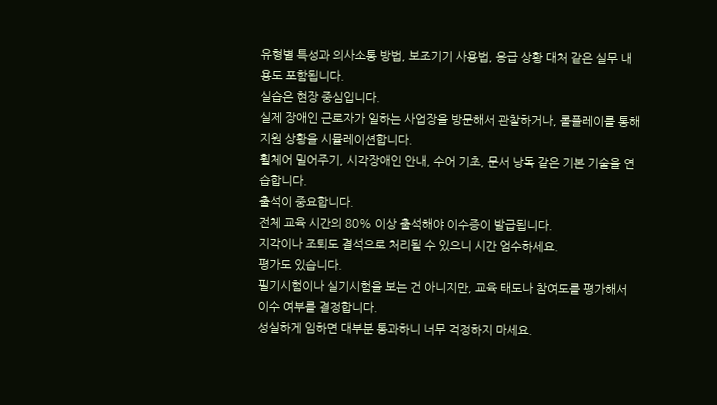유형별 특성과 의사소통 방법, 보조기기 사용법, 응급 상황 대처 같은 실무 내용도 포함됩니다.
실습은 현장 중심입니다.
실제 장애인 근로자가 일하는 사업장을 방문해서 관찰하거나, 롤플레이를 통해 지원 상황을 시뮬레이션합니다.
휠체어 밀어주기, 시각장애인 안내, 수어 기초, 문서 낭독 같은 기본 기술을 연습합니다.
출석이 중요합니다.
전체 교육 시간의 80% 이상 출석해야 이수증이 발급됩니다.
지각이나 조퇴도 결석으로 처리될 수 있으니 시간 엄수하세요.
평가도 있습니다.
필기시험이나 실기시험을 보는 건 아니지만, 교육 태도나 참여도를 평가해서 이수 여부를 결정합니다.
성실하게 임하면 대부분 통과하니 너무 걱정하지 마세요.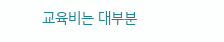교육비는 대부분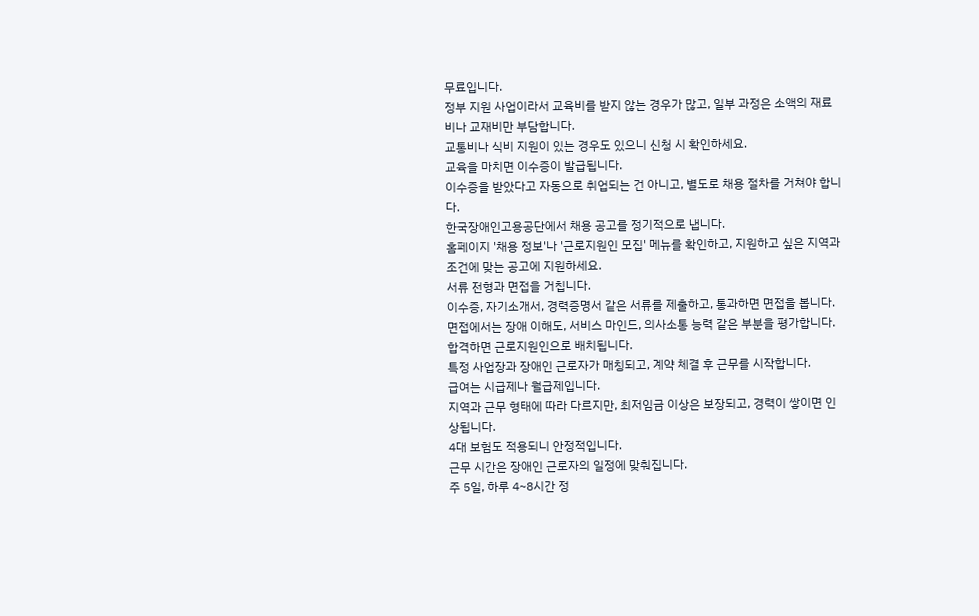무료입니다.
정부 지원 사업이라서 교육비를 받지 않는 경우가 많고, 일부 과정은 소액의 재료비나 교재비만 부담합니다.
교통비나 식비 지원이 있는 경우도 있으니 신청 시 확인하세요.
교육을 마치면 이수증이 발급됩니다.
이수증을 받았다고 자동으로 취업되는 건 아니고, 별도로 채용 절차를 거쳐야 합니다.
한국장애인고용공단에서 채용 공고를 정기적으로 냅니다.
홈페이지 '채용 정보'나 '근로지원인 모집' 메뉴를 확인하고, 지원하고 싶은 지역과 조건에 맞는 공고에 지원하세요.
서류 전형과 면접을 거칩니다.
이수증, 자기소개서, 경력증명서 같은 서류를 제출하고, 통과하면 면접을 봅니다.
면접에서는 장애 이해도, 서비스 마인드, 의사소통 능력 같은 부분을 평가합니다.
합격하면 근로지원인으로 배치됩니다.
특정 사업장과 장애인 근로자가 매칭되고, 계약 체결 후 근무를 시작합니다.
급여는 시급제나 월급제입니다.
지역과 근무 형태에 따라 다르지만, 최저임금 이상은 보장되고, 경력이 쌓이면 인상됩니다.
4대 보험도 적용되니 안정적입니다.
근무 시간은 장애인 근로자의 일정에 맞춰집니다.
주 5일, 하루 4~8시간 정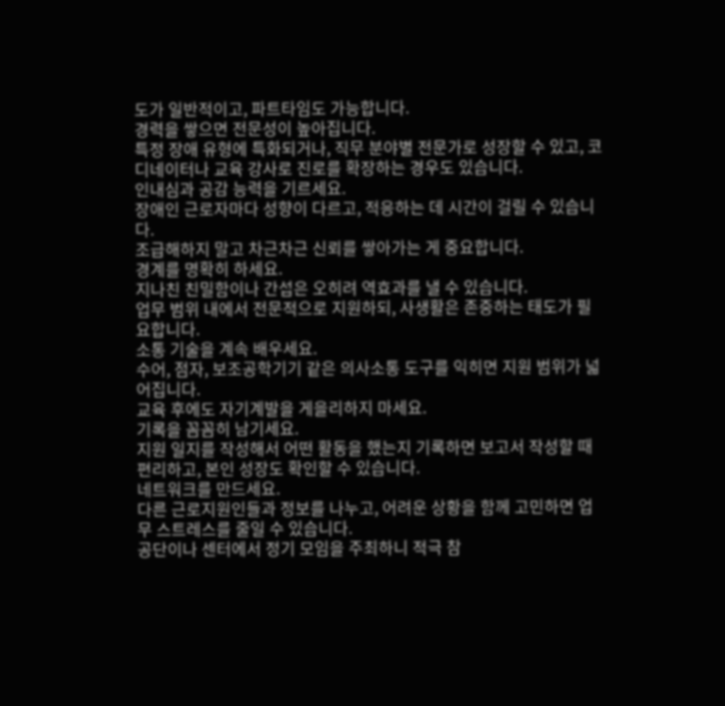도가 일반적이고, 파트타임도 가능합니다.
경력을 쌓으면 전문성이 높아집니다.
특정 장애 유형에 특화되거나, 직무 분야별 전문가로 성장할 수 있고, 코디네이터나 교육 강사로 진로를 확장하는 경우도 있습니다.
인내심과 공감 능력을 기르세요.
장애인 근로자마다 성향이 다르고, 적응하는 데 시간이 걸릴 수 있습니다.
조급해하지 말고 차근차근 신뢰를 쌓아가는 게 중요합니다.
경계를 명확히 하세요.
지나친 친밀함이나 간섭은 오히려 역효과를 낼 수 있습니다.
업무 범위 내에서 전문적으로 지원하되, 사생활은 존중하는 태도가 필요합니다.
소통 기술을 계속 배우세요.
수어, 점자, 보조공학기기 같은 의사소통 도구를 익히면 지원 범위가 넓어집니다.
교육 후에도 자기계발을 게을리하지 마세요.
기록을 꼼꼼히 남기세요.
지원 일지를 작성해서 어떤 활동을 했는지 기록하면 보고서 작성할 때 편리하고, 본인 성장도 확인할 수 있습니다.
네트워크를 만드세요.
다른 근로지원인들과 정보를 나누고, 어려운 상황을 함께 고민하면 업무 스트레스를 줄일 수 있습니다.
공단이나 센터에서 정기 모임을 주최하니 적극 참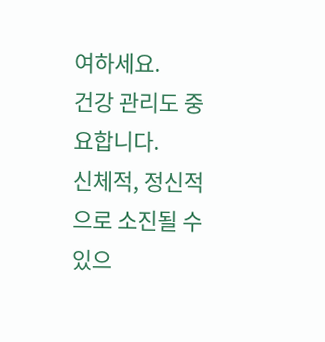여하세요.
건강 관리도 중요합니다.
신체적, 정신적으로 소진될 수 있으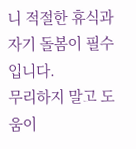니 적절한 휴식과 자기 돌봄이 필수입니다.
무리하지 말고 도움이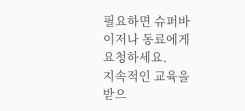필요하면 슈퍼바이저나 동료에게 요청하세요.
지속적인 교육을 받으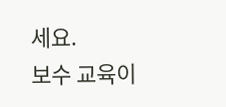세요.
보수 교육이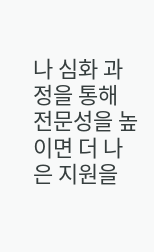나 심화 과정을 통해 전문성을 높이면 더 나은 지원을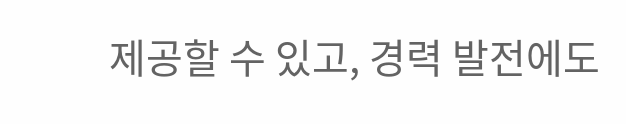제공할 수 있고, 경력 발전에도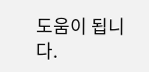도움이 됩니다.